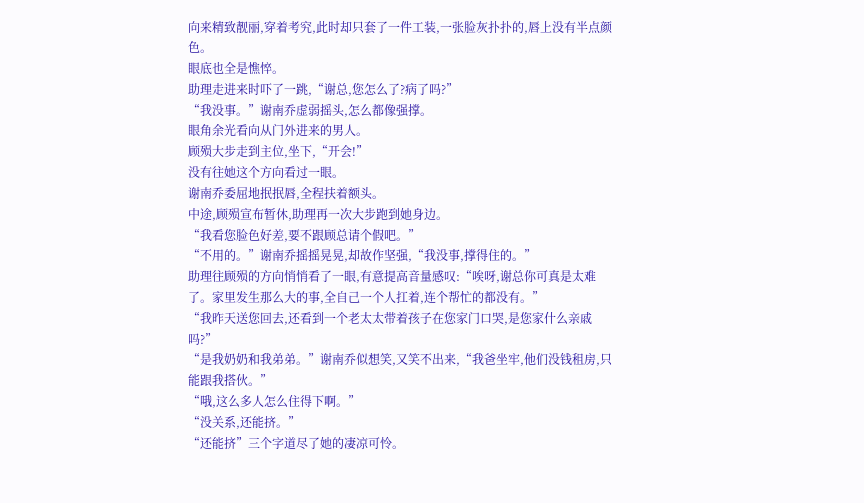向来精致靓丽,穿着考究,此时却只套了一件工装,一张脸灰扑扑的,唇上没有半点颜色。
眼底也全是憔悴。
助理走进来时吓了一跳,“谢总,您怎么了?病了吗?”
“我没事。”谢南乔虚弱摇头,怎么都像强撑。
眼角余光看向从门外进来的男人。
顾殒大步走到主位,坐下,“开会!”
没有往她这个方向看过一眼。
谢南乔委屈地抿抿唇,全程扶着额头。
中途,顾殒宣布暂休,助理再一次大步跑到她身边。
“我看您脸色好差,要不跟顾总请个假吧。”
“不用的。”谢南乔摇摇晃晃,却故作坚强,“我没事,撑得住的。”
助理往顾殒的方向悄悄看了一眼,有意提高音量感叹:“唉呀,谢总你可真是太难了。家里发生那么大的事,全自己一个人扛着,连个帮忙的都没有。”
“我昨天送您回去,还看到一个老太太带着孩子在您家门口哭,是您家什么亲戚吗?”
“是我奶奶和我弟弟。”谢南乔似想笑,又笑不出来,“我爸坐牢,他们没钱租房,只能跟我搭伙。”
“哦,这么多人怎么住得下啊。”
“没关系,还能挤。”
“还能挤”三个字道尽了她的凄凉可怜。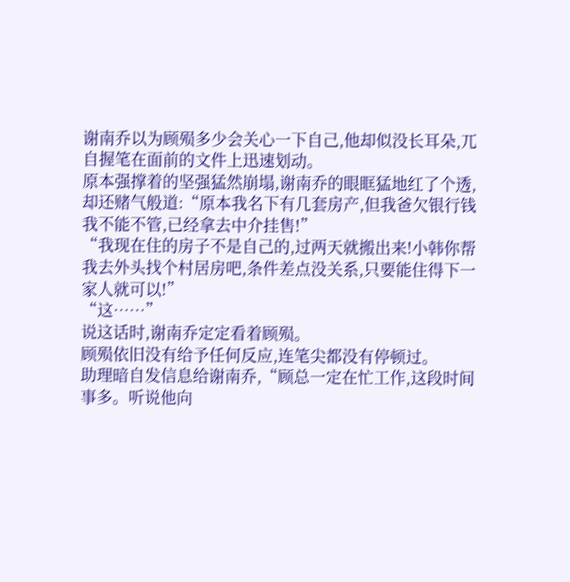谢南乔以为顾殒多少会关心一下自己,他却似没长耳朵,兀自握笔在面前的文件上迅速划动。
原本强撑着的坚强猛然崩塌,谢南乔的眼眶猛地红了个透,却还赌气般道:“原本我名下有几套房产,但我爸欠银行钱我不能不管,已经拿去中介挂售!”
“我现在住的房子不是自己的,过两天就搬出来!小韩你帮我去外头找个村居房吧,条件差点没关系,只要能住得下一家人就可以!”
“这……”
说这话时,谢南乔定定看着顾殒。
顾殒依旧没有给予任何反应,连笔尖都没有停顿过。
助理暗自发信息给谢南乔,“顾总一定在忙工作,这段时间事多。听说他向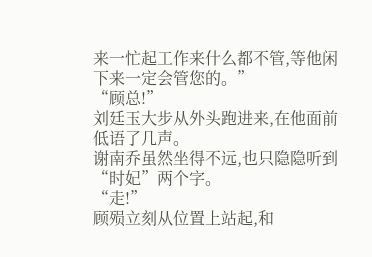来一忙起工作来什么都不管,等他闲下来一定会管您的。”
“顾总!”
刘廷玉大步从外头跑进来,在他面前低语了几声。
谢南乔虽然坐得不远,也只隐隐听到“时妃”两个字。
“走!”
顾殒立刻从位置上站起,和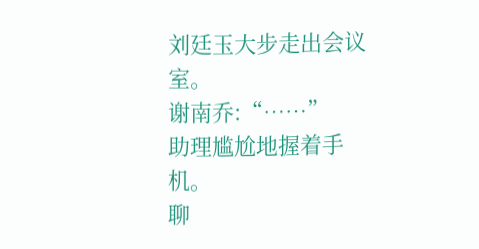刘廷玉大步走出会议室。
谢南乔:“……”
助理尴尬地握着手机。
聊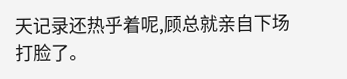天记录还热乎着呢,顾总就亲自下场打脸了。